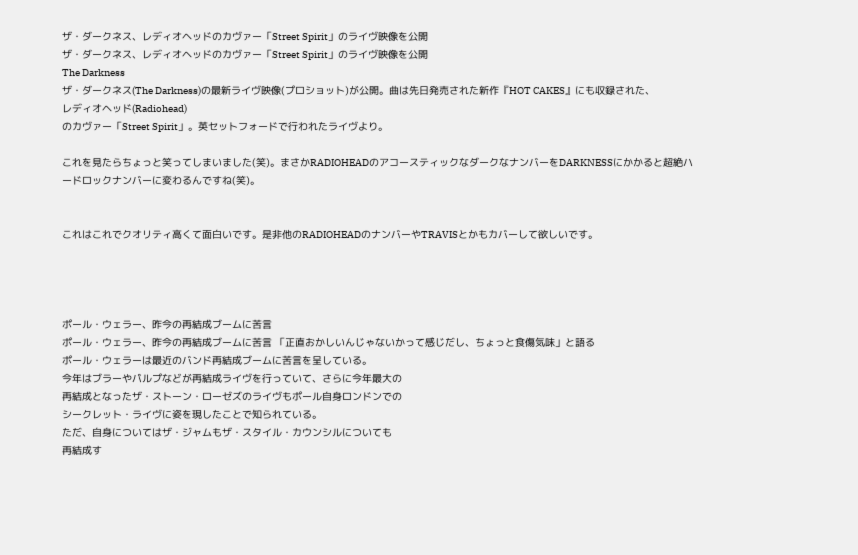ザ・ダークネス、レディオヘッドのカヴァー「Street Spirit」のライヴ映像を公開
ザ・ダークネス、レディオヘッドのカヴァー「Street Spirit」のライヴ映像を公開
The Darkness
ザ・ダークネス(The Darkness)の最新ライヴ映像(プロショット)が公開。曲は先日発売された新作『HOT CAKES』にも収録された、
レディオヘッド(Radiohead)
のカヴァー「Street Spirit」。英セットフォードで行われたライヴより。

これを見たらちょっと笑ってしまいました(笑)。まさかRADIOHEADのアコースティックなダークなナンバーをDARKNESSにかかると超絶ハードロックナンバーに変わるんですね(笑)。


これはこれでクオリティ高くて面白いです。是非他のRADIOHEADのナンバーやTRAVISとかもカバーして欲しいです。




ポール・ウェラー、昨今の再結成ブームに苦言
ポール・ウェラー、昨今の再結成ブームに苦言 「正直おかしいんじゃないかって感じだし、ちょっと食傷気味」と語る
ポール・ウェラーは最近のバンド再結成ブームに苦言を呈している。
今年はブラーやパルプなどが再結成ライヴを行っていて、さらに今年最大の
再結成となったザ・ストーン・ローゼズのライヴもポール自身ロンドンでの
シークレット・ライヴに姿を現したことで知られている。
ただ、自身についてはザ・ジャムもザ・スタイル・カウンシルについても
再結成す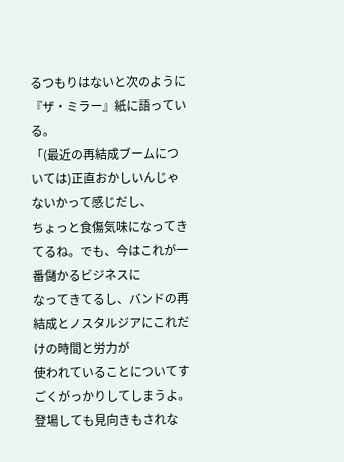るつもりはないと次のように『ザ・ミラー』紙に語っている。
「(最近の再結成ブームについては)正直おかしいんじゃないかって感じだし、
ちょっと食傷気味になってきてるね。でも、今はこれが一番儲かるビジネスに
なってきてるし、バンドの再結成とノスタルジアにこれだけの時間と労力が
使われていることについてすごくがっかりしてしまうよ。
登場しても見向きもされな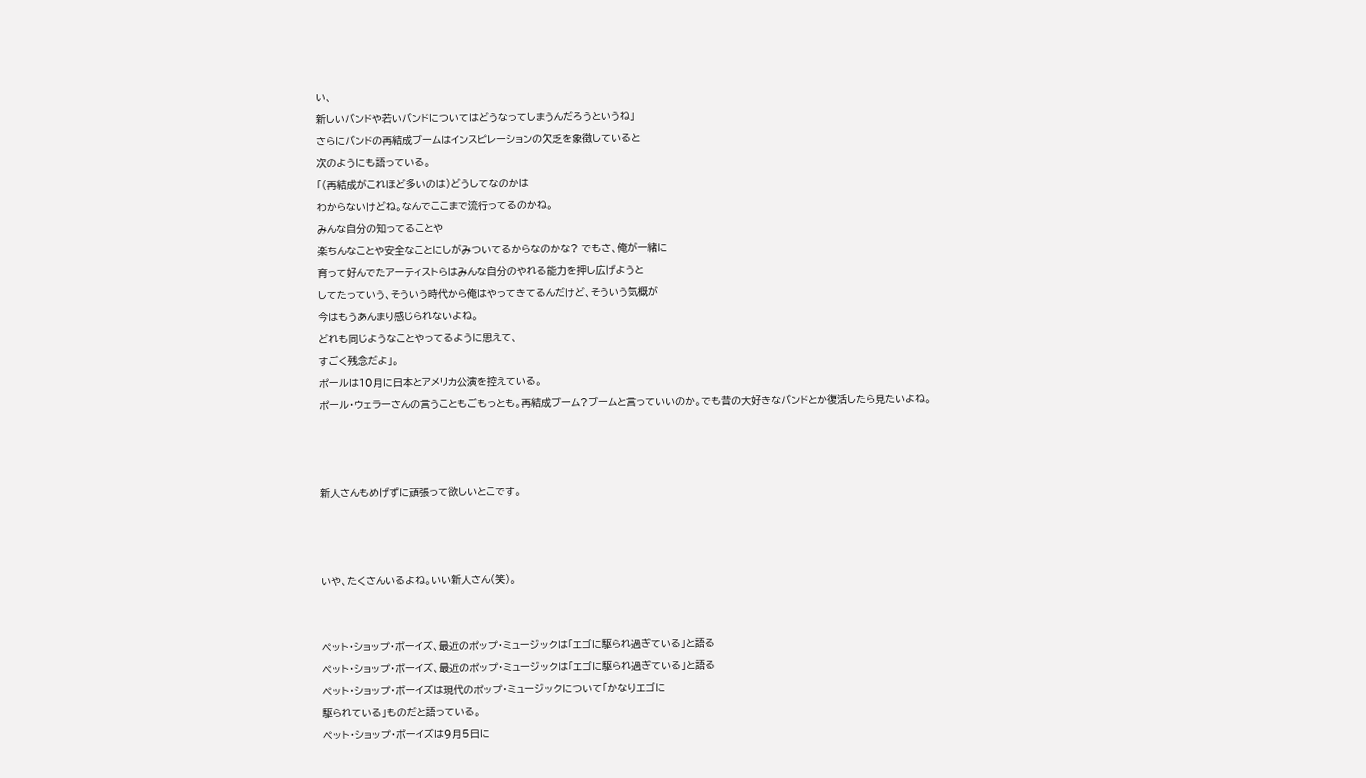い、
新しいバンドや若いバンドについてはどうなってしまうんだろうというね」
さらにバンドの再結成ブームはインスピレーションの欠乏を象徴していると
次のようにも語っている。
「(再結成がこれほど多いのは)どうしてなのかは
わからないけどね。なんでここまで流行ってるのかね。
みんな自分の知ってることや
楽ちんなことや安全なことにしがみついてるからなのかな? でもさ、俺が一緒に
育って好んでたアーティストらはみんな自分のやれる能力を押し広げようと
してたっていう、そういう時代から俺はやってきてるんだけど、そういう気概が
今はもうあんまり感じられないよね。
どれも同じようなことやってるように思えて、
すごく残念だよ」。
ポールは10月に日本とアメリカ公演を控えている。
ポール・ウェラーさんの言うこともごもっとも。再結成ブーム?ブームと言っていいのか。でも昔の大好きなバンドとか復活したら見たいよね。



新人さんもめげずに頑張って欲しいとこです。



いや、たくさんいるよね。いい新人さん(笑)。


ペット・ショップ・ボーイズ、最近のポップ・ミュージックは「エゴに駆られ過ぎている」と語る
ペット・ショップ・ボーイズ、最近のポップ・ミュージックは「エゴに駆られ過ぎている」と語る
ペット・ショップ・ボーイズは現代のポップ・ミュージックについて「かなりエゴに
駆られている」ものだと語っている。
ペット・ショップ・ボーイズは9月5日に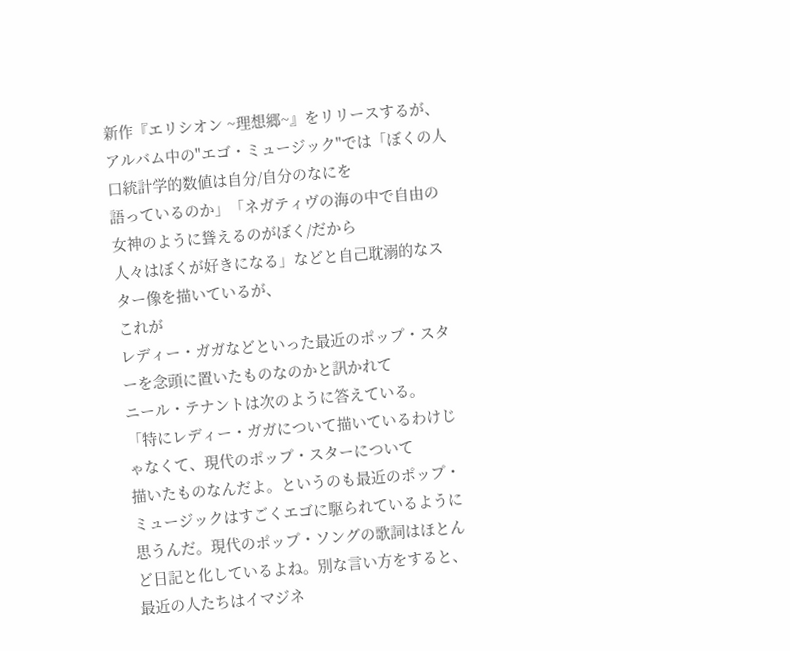新作『エリシオン ~理想郷~』をリリースするが、
アルバム中の"エゴ・ミュージック"では「ぼくの人口統計学的数値は自分/自分のなにを
語っているのか」「ネガティヴの海の中で自由の女神のように聳えるのがぼく/だから
人々はぼくが好きになる」などと自己耽溺的なスター像を描いているが、
これが
レディー・ガガなどといった最近のポップ・スターを念頭に置いたものなのかと訊かれて
ニール・テナントは次のように答えている。
「特にレディー・ガガについて描いているわけじゃなくて、現代のポップ・スターについて
描いたものなんだよ。というのも最近のポップ・ミュージックはすごくエゴに駆られているように
思うんだ。現代のポップ・ソングの歌詞はほとんど日記と化しているよね。別な言い方をすると、
最近の人たちはイマジネ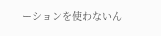ーションを使わないん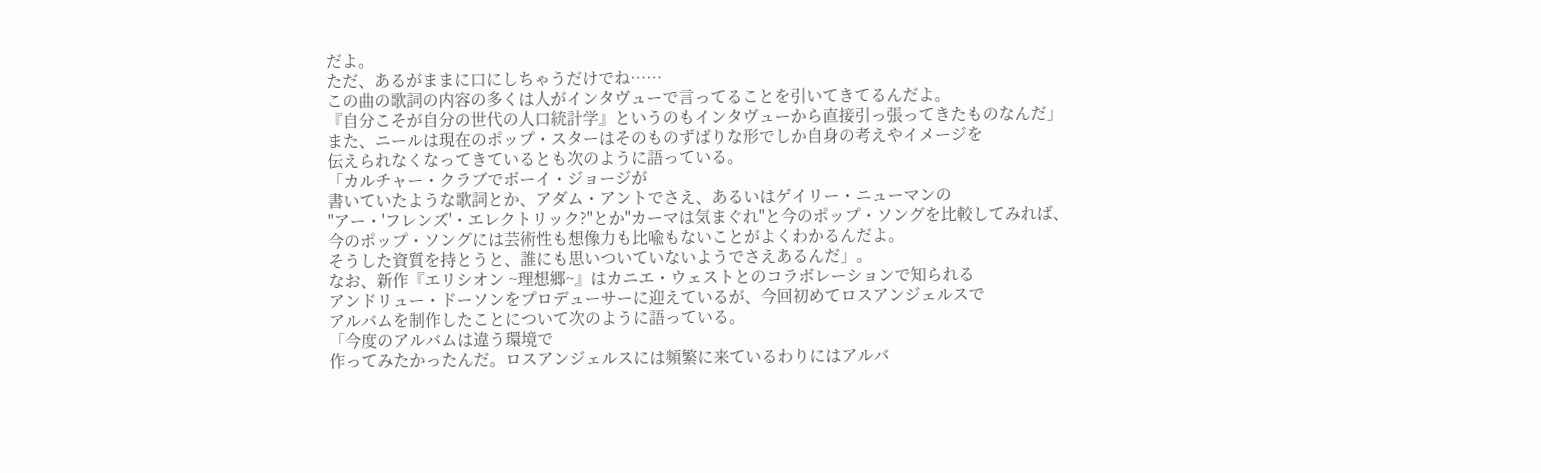だよ。
ただ、あるがままに口にしちゃうだけでね……
この曲の歌詞の内容の多くは人がインタヴューで言ってることを引いてきてるんだよ。
『自分こそが自分の世代の人口統計学』というのもインタヴューから直接引っ張ってきたものなんだ」
また、ニールは現在のポップ・スターはそのものずばりな形でしか自身の考えやイメージを
伝えられなくなってきているとも次のように語っている。
「カルチャー・クラブでボーイ・ジョージが
書いていたような歌詞とか、アダム・アントでさえ、あるいはゲイリー・ニューマンの
"アー・'フレンズ'・エレクトリック?"とか"カーマは気まぐれ"と今のポップ・ソングを比較してみれば、
今のポップ・ソングには芸術性も想像力も比喩もないことがよくわかるんだよ。
そうした資質を持とうと、誰にも思いついていないようでさえあるんだ」。
なお、新作『エリシオン ~理想郷~』はカニエ・ウェストとのコラボレーションで知られる
アンドリュー・ドーソンをプロデューサーに迎えているが、今回初めてロスアンジェルスで
アルバムを制作したことについて次のように語っている。
「今度のアルバムは違う環境で
作ってみたかったんだ。ロスアンジェルスには頻繁に来ているわりにはアルバ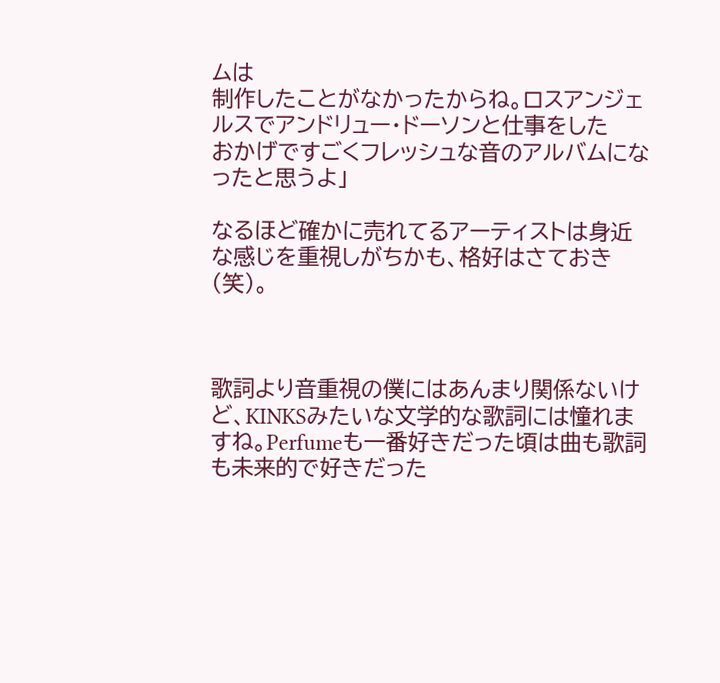ムは
制作したことがなかったからね。ロスアンジェルスでアンドリュー・ドーソンと仕事をした
おかげですごくフレッシュな音のアルバムになったと思うよ」

なるほど確かに売れてるアーティストは身近な感じを重視しがちかも、格好はさておき(笑)。



歌詞より音重視の僕にはあんまり関係ないけど、KINKSみたいな文学的な歌詞には憧れますね。Perfumeも一番好きだった頃は曲も歌詞も未来的で好きだった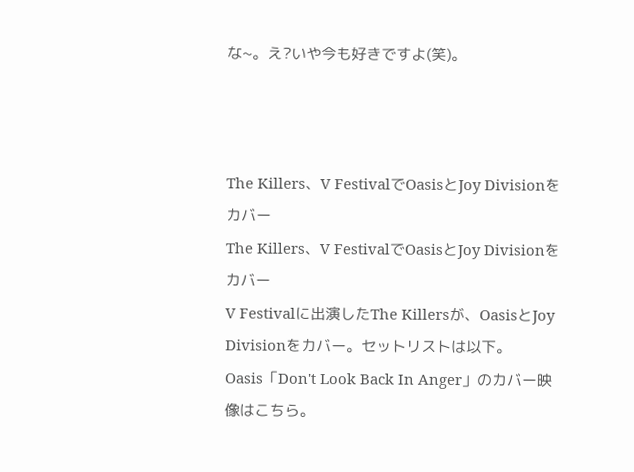な~。え?いや今も好きですよ(笑)。



The Killers、V FestivalでOasisとJoy Divisionをカバー
The Killers、V FestivalでOasisとJoy Divisionをカバー
V Festivalに出演したThe Killersが、OasisとJoy Divisionをカバー。セットリストは以下。
Oasis「Don't Look Back In Anger」のカバー映像はこちら。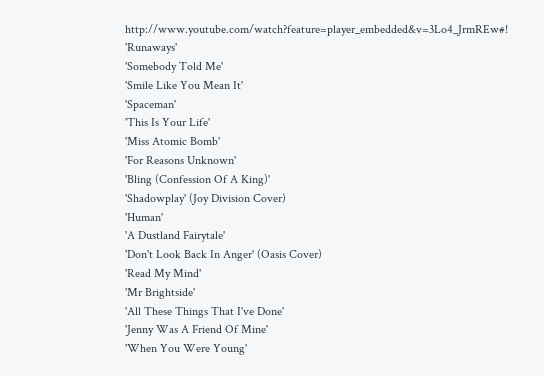http://www.youtube.com/watch?feature=player_embedded&v=3Lo4_JrmREw#!
'Runaways'
'Somebody Told Me'
'Smile Like You Mean It'
'Spaceman'
'This Is Your Life'
'Miss Atomic Bomb'
'For Reasons Unknown'
'Bling (Confession Of A King)'
'Shadowplay' (Joy Division Cover)
'Human'
'A Dustland Fairytale'
'Don't Look Back In Anger' (Oasis Cover)
'Read My Mind'
'Mr Brightside'
'All These Things That I've Done'
'Jenny Was A Friend Of Mine'
'When You Were Young'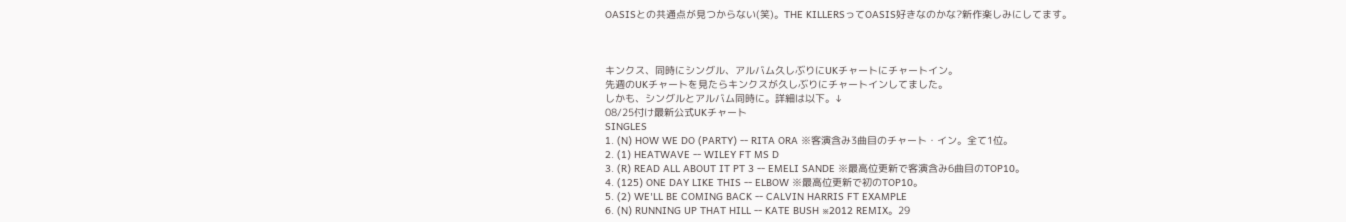OASISとの共通点が見つからない(笑)。THE KILLERSってOASIS好きなのかな?新作楽しみにしてます。



キンクス、同時にシングル、アルバム久しぶりにUKチャートにチャートイン。
先週のUKチャートを見たらキンクスが久しぶりにチャートインしてました。
しかも、シングルとアルバム同時に。詳細は以下。↓
08/25付け最新公式UKチャート
SINGLES
1. (N) HOW WE DO (PARTY) -- RITA ORA ※客演含み3曲目のチャート・イン。全て1位。
2. (1) HEATWAVE -- WILEY FT MS D
3. (R) READ ALL ABOUT IT PT 3 -- EMELI SANDE ※最高位更新で客演含み6曲目のTOP10。
4. (125) ONE DAY LIKE THIS -- ELBOW ※最高位更新で初のTOP10。
5. (2) WE'LL BE COMING BACK -- CALVIN HARRIS FT EXAMPLE
6. (N) RUNNING UP THAT HILL -- KATE BUSH ※2012 REMIX。29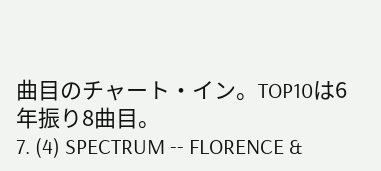曲目のチャート・イン。TOP10は6年振り8曲目。
7. (4) SPECTRUM -- FLORENCE &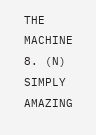THE MACHINE
8. (N) SIMPLY AMAZING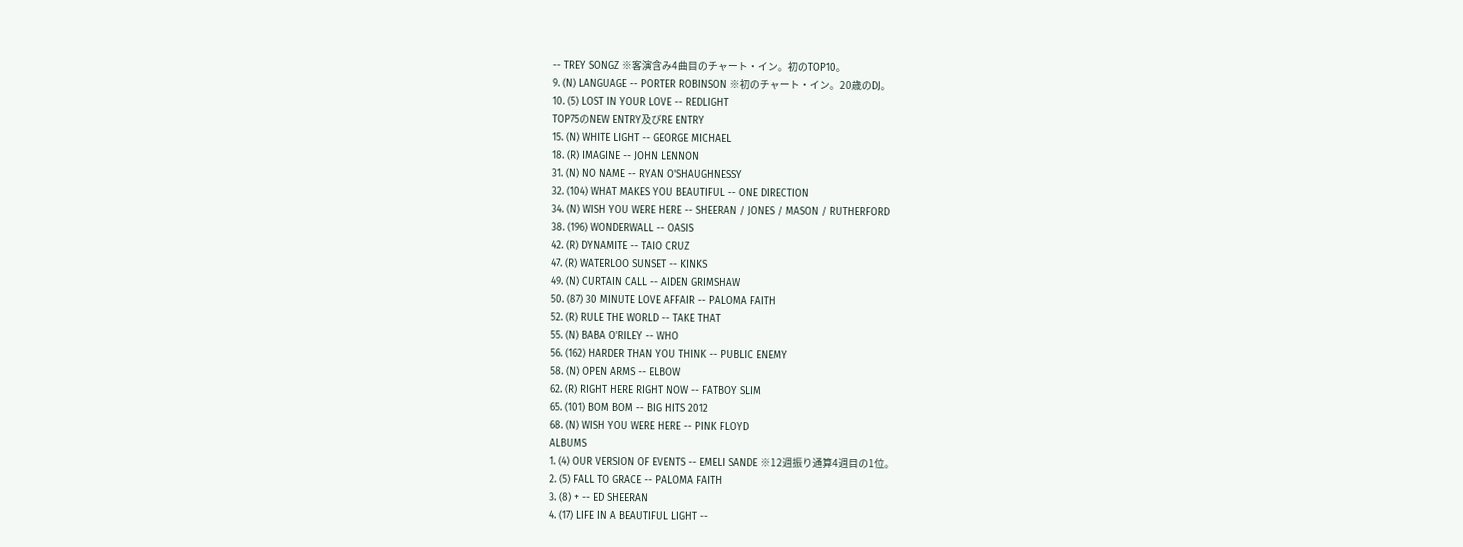-- TREY SONGZ ※客演含み4曲目のチャート・イン。初のTOP10。
9. (N) LANGUAGE -- PORTER ROBINSON ※初のチャート・イン。20歳のDJ。
10. (5) LOST IN YOUR LOVE -- REDLIGHT
TOP75のNEW ENTRY及びRE ENTRY
15. (N) WHITE LIGHT -- GEORGE MICHAEL
18. (R) IMAGINE -- JOHN LENNON
31. (N) NO NAME -- RYAN O'SHAUGHNESSY
32. (104) WHAT MAKES YOU BEAUTIFUL -- ONE DIRECTION
34. (N) WISH YOU WERE HERE -- SHEERAN / JONES / MASON / RUTHERFORD
38. (196) WONDERWALL -- OASIS
42. (R) DYNAMITE -- TAIO CRUZ
47. (R) WATERLOO SUNSET -- KINKS
49. (N) CURTAIN CALL -- AIDEN GRIMSHAW
50. (87) 30 MINUTE LOVE AFFAIR -- PALOMA FAITH
52. (R) RULE THE WORLD -- TAKE THAT
55. (N) BABA O'RILEY -- WHO
56. (162) HARDER THAN YOU THINK -- PUBLIC ENEMY
58. (N) OPEN ARMS -- ELBOW
62. (R) RIGHT HERE RIGHT NOW -- FATBOY SLIM
65. (101) BOM BOM -- BIG HITS 2012
68. (N) WISH YOU WERE HERE -- PINK FLOYD
ALBUMS
1. (4) OUR VERSION OF EVENTS -- EMELI SANDE ※12週振り通算4週目の1位。
2. (5) FALL TO GRACE -- PALOMA FAITH
3. (8) + -- ED SHEERAN
4. (17) LIFE IN A BEAUTIFUL LIGHT --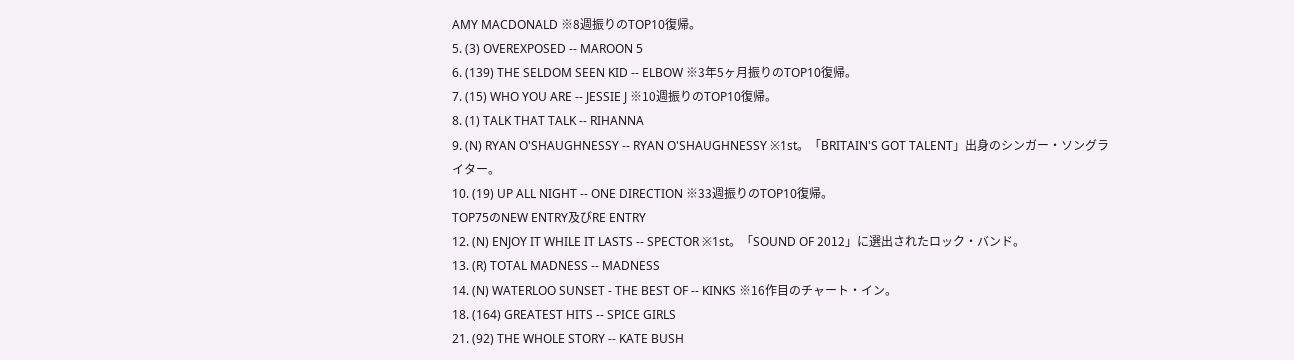AMY MACDONALD ※8週振りのTOP10復帰。
5. (3) OVEREXPOSED -- MAROON 5
6. (139) THE SELDOM SEEN KID -- ELBOW ※3年5ヶ月振りのTOP10復帰。
7. (15) WHO YOU ARE -- JESSIE J ※10週振りのTOP10復帰。
8. (1) TALK THAT TALK -- RIHANNA
9. (N) RYAN O'SHAUGHNESSY -- RYAN O'SHAUGHNESSY ※1st。「BRITAIN'S GOT TALENT」出身のシンガー・ソングライター。
10. (19) UP ALL NIGHT -- ONE DIRECTION ※33週振りのTOP10復帰。
TOP75のNEW ENTRY及びRE ENTRY
12. (N) ENJOY IT WHILE IT LASTS -- SPECTOR ※1st。「SOUND OF 2012」に選出されたロック・バンド。
13. (R) TOTAL MADNESS -- MADNESS
14. (N) WATERLOO SUNSET - THE BEST OF -- KINKS ※16作目のチャート・イン。
18. (164) GREATEST HITS -- SPICE GIRLS
21. (92) THE WHOLE STORY -- KATE BUSH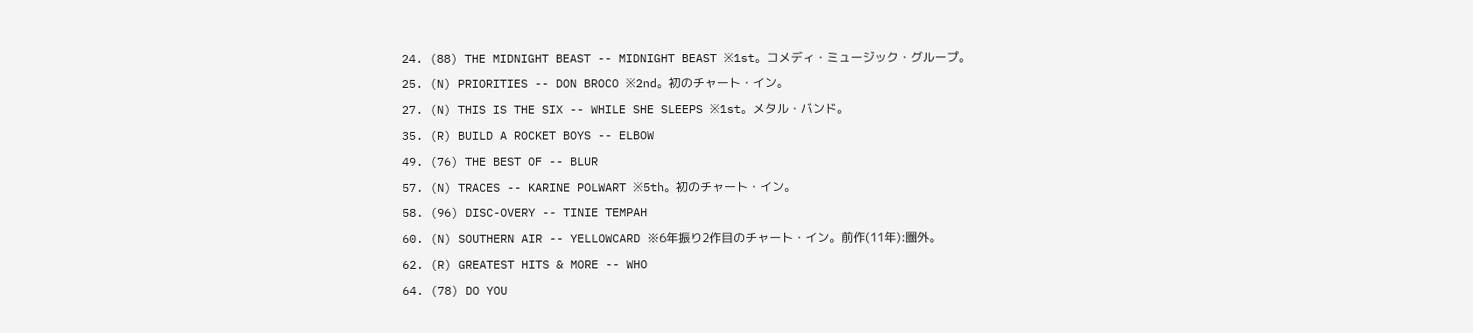24. (88) THE MIDNIGHT BEAST -- MIDNIGHT BEAST ※1st。コメディ・ミュージック・グループ。
25. (N) PRIORITIES -- DON BROCO ※2nd。初のチャート・イン。
27. (N) THIS IS THE SIX -- WHILE SHE SLEEPS ※1st。メタル・バンド。
35. (R) BUILD A ROCKET BOYS -- ELBOW
49. (76) THE BEST OF -- BLUR
57. (N) TRACES -- KARINE POLWART ※5th。初のチャート・イン。
58. (96) DISC-OVERY -- TINIE TEMPAH
60. (N) SOUTHERN AIR -- YELLOWCARD ※6年振り2作目のチャート・イン。前作(11年):圏外。
62. (R) GREATEST HITS & MORE -- WHO
64. (78) DO YOU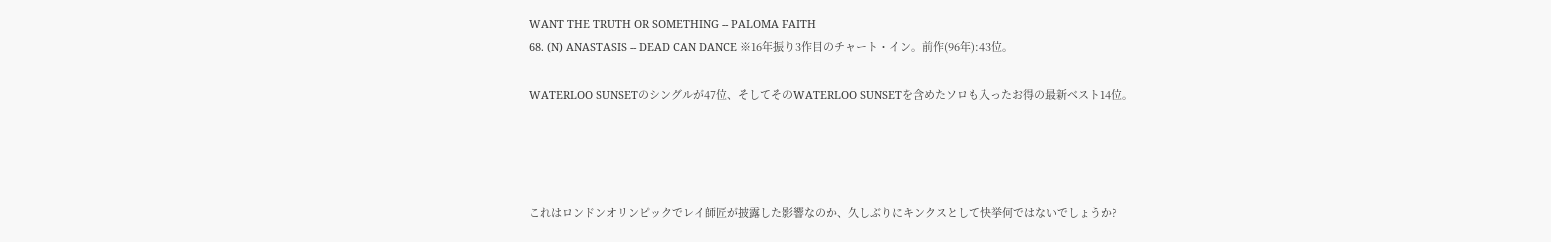WANT THE TRUTH OR SOMETHING -- PALOMA FAITH
68. (N) ANASTASIS -- DEAD CAN DANCE ※16年振り3作目のチャート・イン。前作(96年):43位。

WATERLOO SUNSETのシングルが47位、そしてそのWATERLOO SUNSETを含めたソロも入ったお得の最新ベスト14位。




これはロンドンオリンピックでレイ師匠が披露した影響なのか、久しぶりにキンクスとして快挙何ではないでしょうか?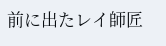前に出たレイ師匠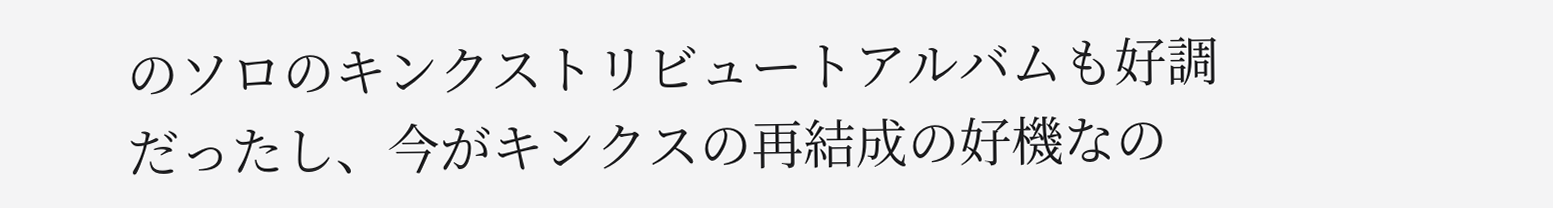のソロのキンクストリビュートアルバムも好調だったし、今がキンクスの再結成の好機なの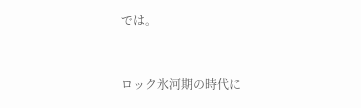では。



ロック氷河期の時代に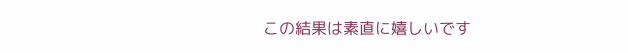この結果は素直に嬉しいです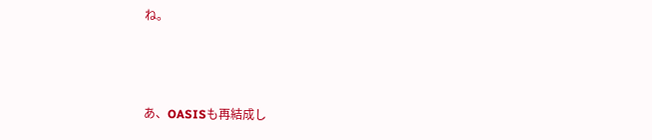ね。



あ、OASISも再結成し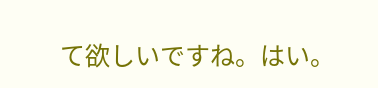て欲しいですね。はい。